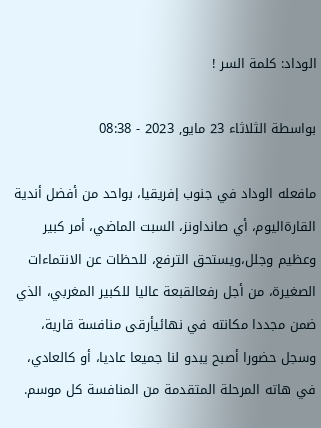الوداد: كلمة السر !

بواسطة الثلاثاء 23 مايو, 2023 - 08:38

مافعله الوداد في جنوب إفريقيا، بواحد من أفضل أندية القارةاليوم، أي صانداونز، السبت الماضي، أمر كبير وعظيم وجلل،ويستحق الترفع، للحظات عن الانتماءات الصغيرة، من أجل رفعالقبعة عاليا للكبير المغربي، الذي ضمن مجددا مكانته في نهائيأرقى منافسة قارية، وسجل حضورا أصبح يبدو لنا جميعا عاديا، أو كالعادي، في هاته المرحلة المتقدمة من المنافسة كل موسم.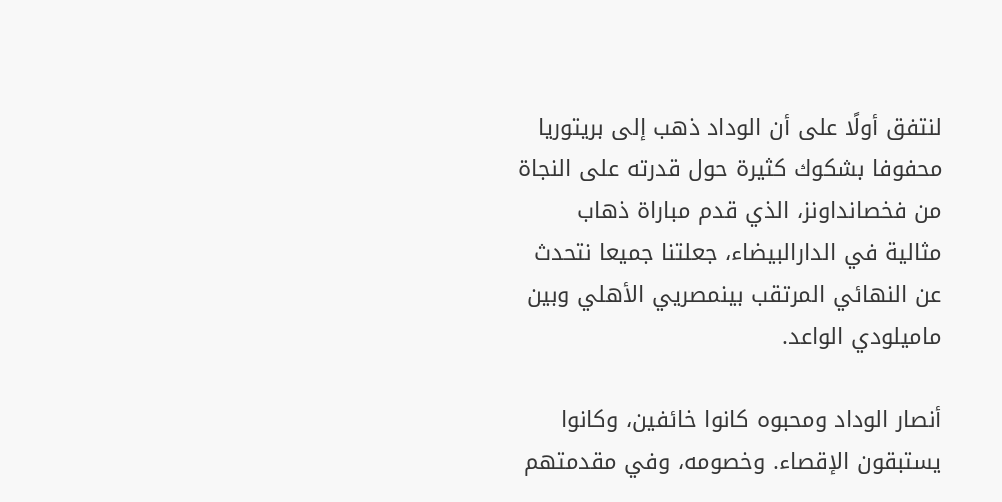لنتفق أولًا على أن الوداد ذهب إلى بريتوريا محفوفا بشكوك كثيرة حول قدرته على النجاة من فخصانداونز، الذي قدم مباراة ذهاب مثالية في الدارالبيضاء، جعلتنا جميعا نتحدث عن النهائي المرتقب بينمصريي الأهلي وبين ماميلودي الواعد.

أنصار الوداد ومحبوه كانوا خائفين، وكانوا يستبقون الإقصاء. وخصومه، وفي مقدمتهم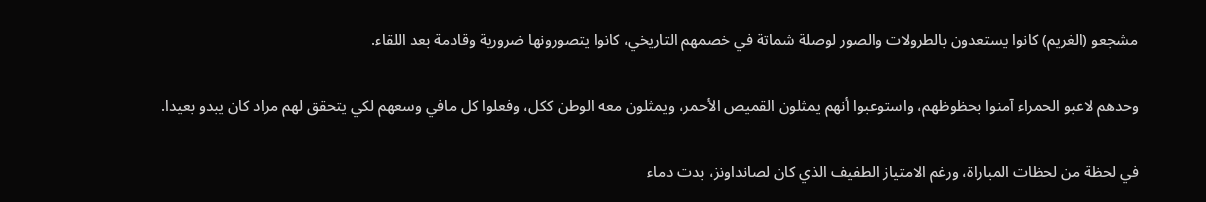مشجعو (الغريم) كانوا يستعدون بالطرولات والصور لوصلة شماتة في خصمهم التاريخي، كانوا يتصورونها ضرورية وقادمة بعد اللقاء.

وحدهم لاعبو الحمراء آمنوا بحظوظهم، واستوعبوا أنهم يمثلون القميص الأحمر، ويمثلون معه الوطن ككل، وفعلوا كل مافي وسعهم لكي يتحقق لهم مراد كان يبدو بعيدا.

في لحظة من لحظات المباراة، ورغم الامتياز الطفيف الذي كان لصانداونز، بدت دماء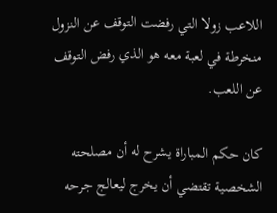اللاعب زولا التي رفضت التوقف عن النزول منخرطة في لعبة معه هو الذي رفض التوقف عن اللعب.

كان حكم المباراة يشرح له أن مصلحته الشخصية تقتضي أن يخرج ليعالج جرحه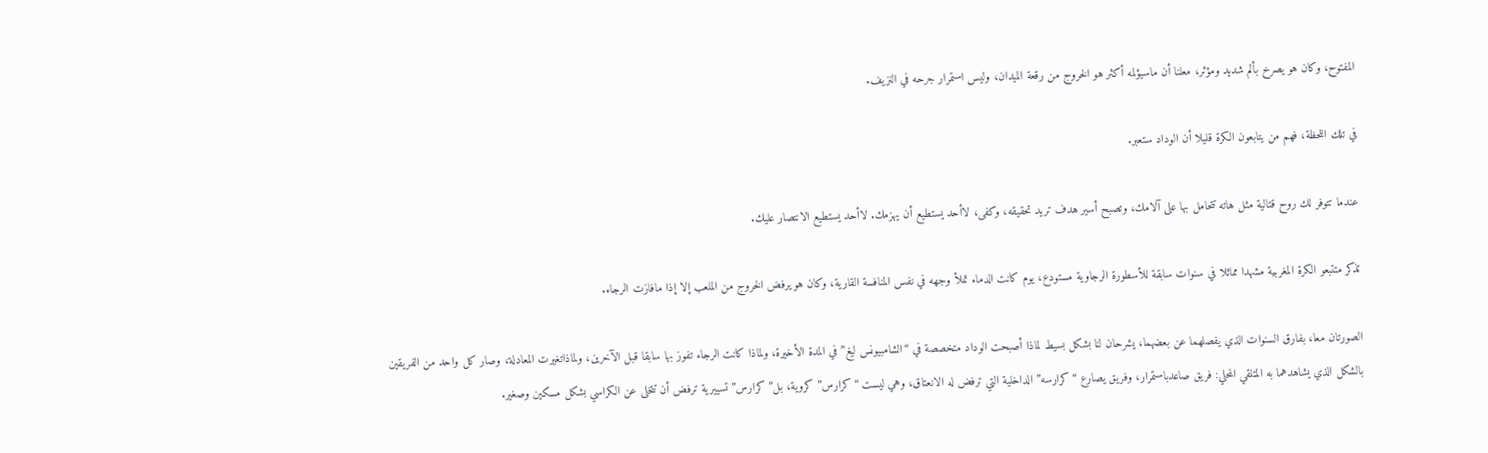المفتوح، وكان هو يصرخ بألم شديد ومؤثر، معلنا أن ماسيؤلمه أكثر هو الخروج من رقعة الميدان، وليس استمرار جرحه في النزيف.

في تلك اللحظة، فهم من يتابعون الكرة قليلا أن الوداد ستعبر.

عندما تتوفر لك روح قتالية مثل هاته تتحامل بها على آلامك، وتصبح أسير هدف تريد تحقيقه، وكفى، لاأحد يستطيع أن يهزمك. لاأحد يستطيع الانتصار عليك.

تذكر متتبعو الكرة المغربية مشهدا مماثلا في سنوات سابقة للأسطورة الرجاوية مستودع، يوم كانت الدماء تملأ وجهه في نفس المنافسة القارية، وكان هو يرفض الخروج من الملعب إلا إذا مافازت الرجاء.

الصورتان معا، بفارق السنوات الذي يفصلهما عن بعضهما، يشرحان لنا بشكل بسيط لماذا أصبحت الوداد متخصصة في “الشامبيونس ليغ” في المدة الأخيرة، ولماذا كانت الرجاء تفوز بها سابقا قبل الآخرين، ولماذاتغيرت المعادلة، وصار كل واحد من الفريقين بالشكل الذي يشاهدهما به المتلقي المحلي: فريق صاعدباستمرار، وفريق يصارع “كرارسه” الداخلية التي ترفض له الانعتاق، وهي ليست “كرارس” كروية، بل”كرارس” تسييرية ترفض أن تتخلى عن الكراسي بشكل مسكين وصغير.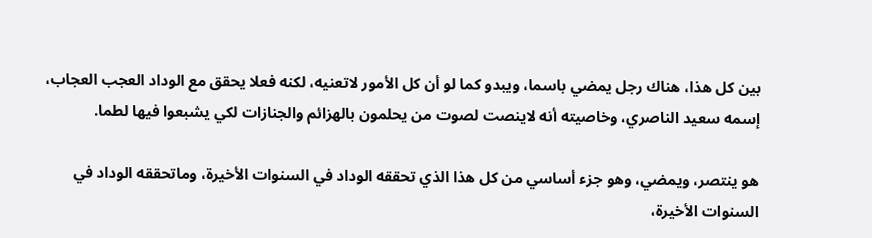بين كل هذا، هناك رجل يمضي باسما، ويبدو كما لو أن كل الأمور لاتعنيه، لكنه فعلا يحقق مع الوداد العجب العجاب، إسمه سعيد الناصري، وخاصيته أنه لاينصت لصوت من يحلمون بالهزائم والجنازات لكي يشبعوا فيها لطما.

هو ينتصر، ويمضي، وهو جزء أساسي من كل هذا الذي تحققه الوداد في السنوات الأخيرة، وماتحققه الوداد في السنوات الأخيرة،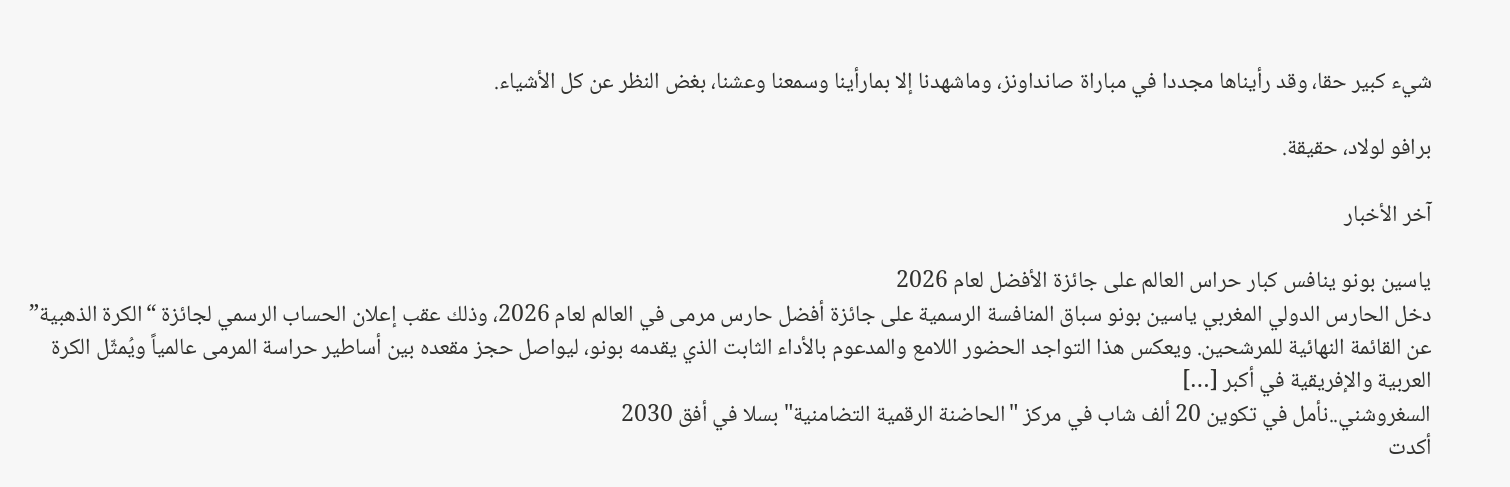شيء كبير حقا، وقد رأيناها مجددا في مباراة صانداونز، وماشهدنا إلا بمارأينا وسمعنا وعشنا، بغض النظر عن كل الأشياء.

برافو لولاد، حقيقة.

آخر الأخبار

ياسين بونو ينافس كبار حراس العالم على جائزة الأفضل لعام 2026
دخل الحارس الدولي المغربي ياسين بونو سباق المنافسة الرسمية على جائزة أفضل حارس مرمى في العالم لعام 2026، وذلك عقب إعلان الحساب الرسمي لجائزة “الكرة الذهبية” عن القائمة النهائية للمرشحين. ويعكس هذا التواجد الحضور اللامع والمدعوم بالأداء الثابت الذي يقدمه بونو، ليواصل حجز مقعده بين أساطير حراسة المرمى عالمياً ويُمثّل الكرة العربية والإفريقية في أكبر […]
السغروشني..نأمل في تكوين 20 ألف شاب في مركز "الحاضنة الرقمية التضامنية"بسلا في أفق 2030
أكدت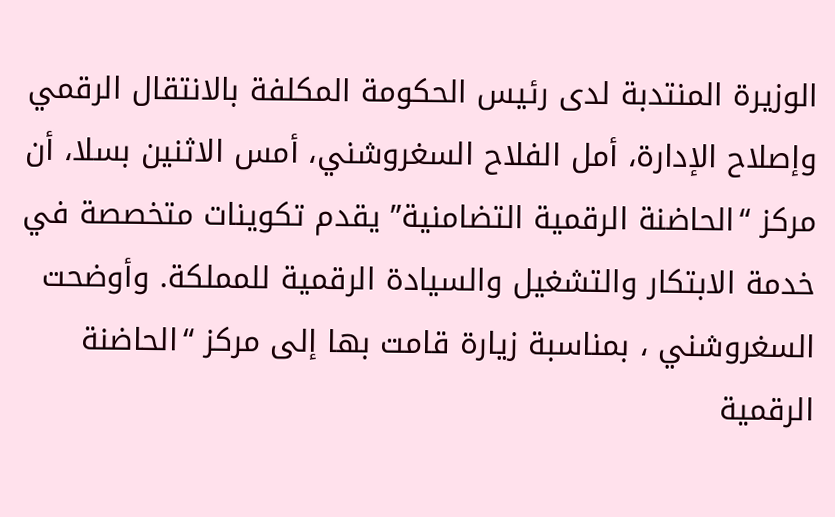الوزيرة المنتدبة لدى رئيس الحكومة المكلفة بالانتقال الرقمي وإصلاح الإدارة، أمل الفلاح السغروشني، أمس الاثنين بسلا، أن مركز “الحاضنة الرقمية التضامنية” يقدم تكوينات متخصصة في خدمة الابتكار والتشغيل والسيادة الرقمية للمملكة. وأوضحت السغروشني ، بمناسبة زيارة قامت بها إلى مركز “الحاضنة الرقمية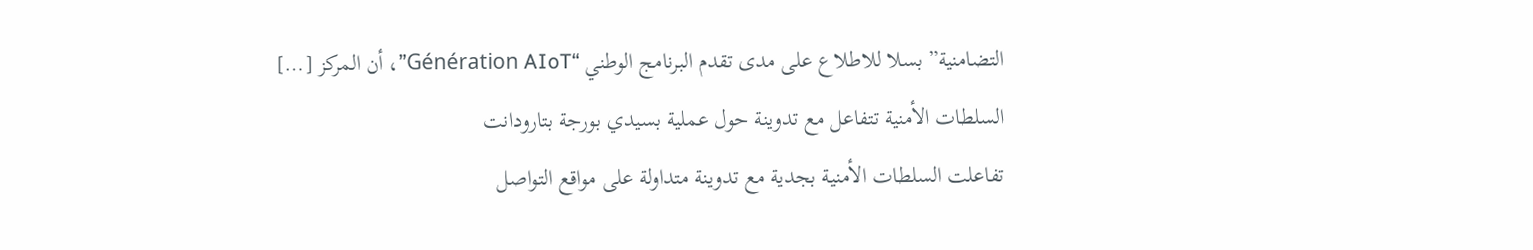التضامنية” بسلا للاطلاع على مدى تقدم البرنامج الوطني “Génération AIoT”، أن المركز […]
السلطات الأمنية تتفاعل مع تدوينة حول عملية بسيدي بورجة بتارودانت
تفاعلت السلطات الأمنية بجدية مع تدوينة متداولة على مواقع التواصل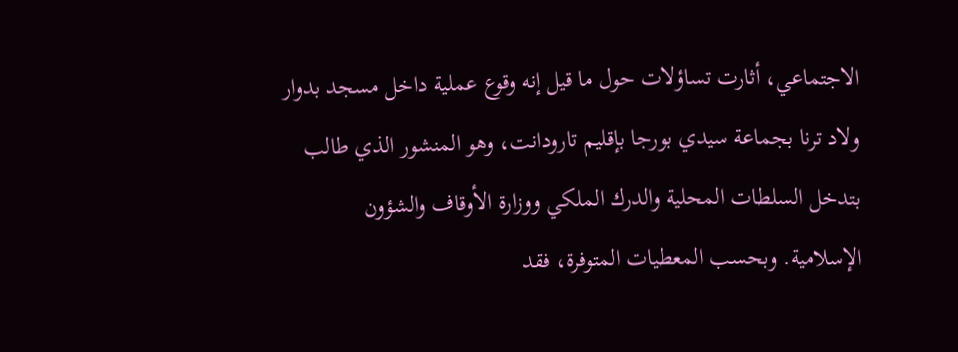الاجتماعي، أثارت تساؤلات حول ما قيل إنه وقوع عملية داخل مسجد بدوار ولاد ترنا بجماعة سيدي بورجا بإقليم تارودانت، وهو المنشور الذي طالب بتدخل السلطات المحلية والدرك الملكي ووزارة الأوقاف والشؤون الإسلامية. وبحسب المعطيات المتوفرة، فقد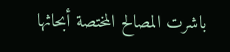باشرت المصالح المختصة أبحاثها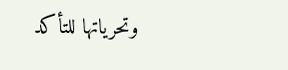وتحرياتها للتأكد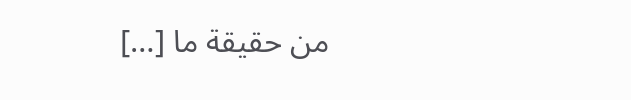من حقيقة ما […]